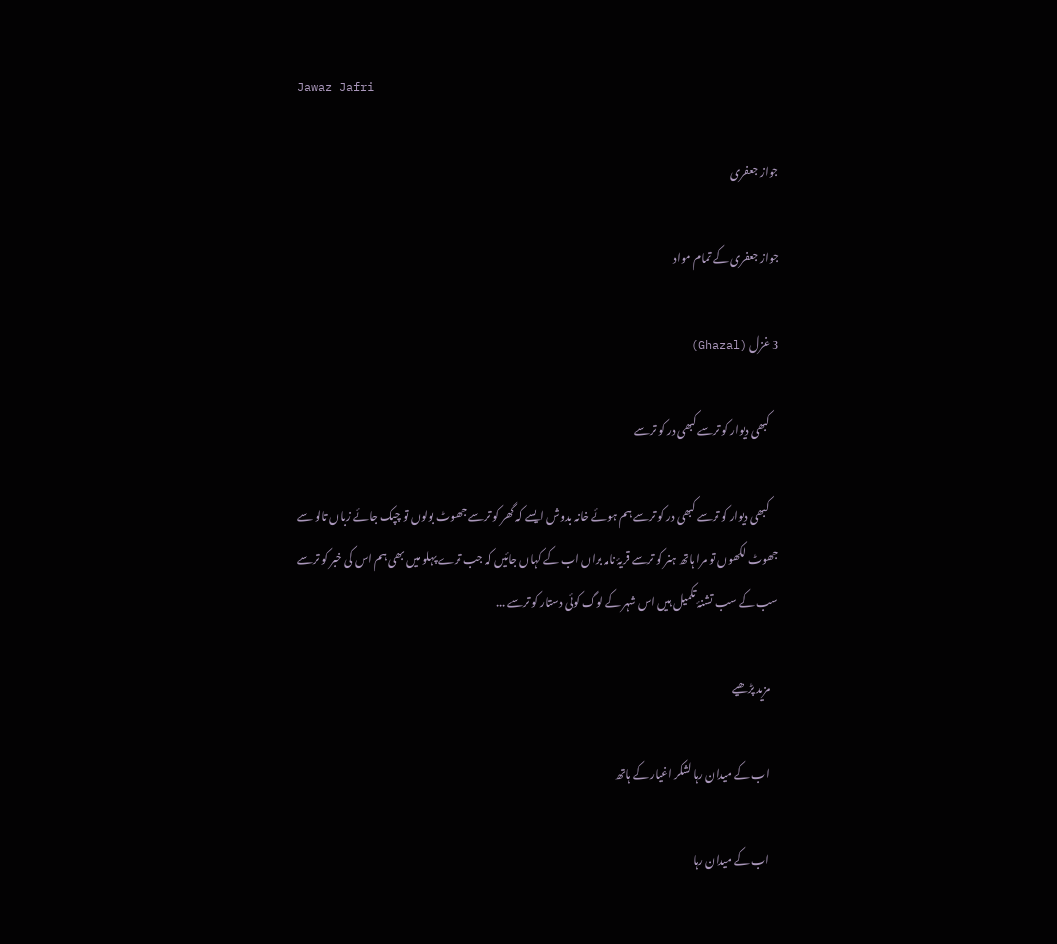Jawaz Jafri

جواز جعفری

جواز جعفری کے تمام مواد

3 غزل (Ghazal)

    کبھی دیوار کو ترسے کبھی در کو ترسے

    کبھی دیوار کو ترسے کبھی در کو ترسے ہم ہوئے خانہ بدوش ایسے کہ گھر کو ترسے جھوٹ بولوں تو چپک جائے زباں تالو سے جھوٹ لکھوں تو مرا ہاتھ ہنر کو ترسے قریۂ نامہ براں اب کے کہاں جائیں کہ جب ترے پہلو میں بھی ہم اس کی خبر کو ترسے سب کے سب تشنۂ تکمیل ہیں اس شہر کے لوگ کوئی دستار کو ترسے ...

    مزید پڑھیے

    اب کے میدان رہا لشکر اغیار کے ہاتھ

    اب کے میدان رہا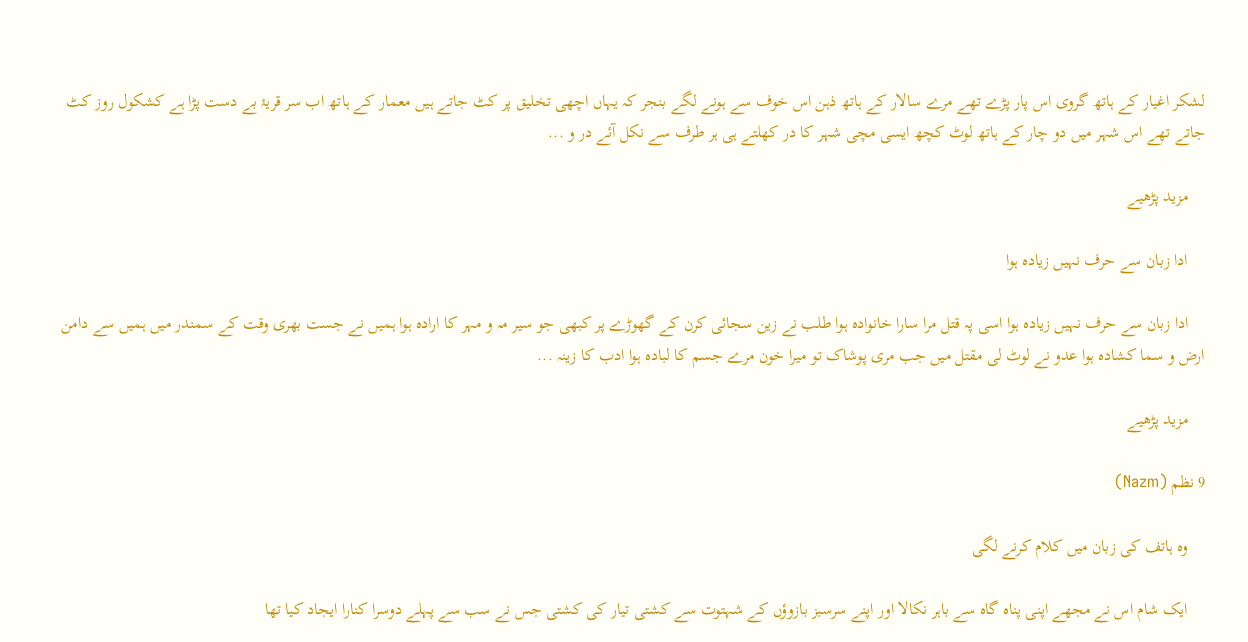لشکر اغیار کے ہاتھ گروی اس پار پڑے تھے مرے سالار کے ہاتھ ذہن اس خوف سے ہونے لگے بنجر کہ یہاں اچھی تخلیق پر کٹ جاتے ہیں معمار کے ہاتھ اب سر قریۂ بے دست پڑا ہے کشکول روز کٹ جاتے تھے اس شہر میں دو چار کے ہاتھ لوٹ کچھ ایسی مچی شہر کا در کھلتے ہی ہر طرف سے نکل آئے در و ...

    مزید پڑھیے

    ادا زبان سے حرف نہیں زیادہ ہوا

    ادا زبان سے حرف نہیں زیادہ ہوا اسی پہ قتل مرا سارا خانوادہ ہوا طلب نے زین سجائی کرن کے گھوڑے پر کبھی جو سیر مہ و مہر کا ارادہ ہوا ہمیں نے جست بھری وقت کے سمندر میں ہمیں سے دامن ارض و سما کشادہ ہوا عدو نے لوٹ لی مقتل میں جب مری پوشاک تو میرا خون مرے جسم کا لبادہ ہوا ادب کا زینہ ...

    مزید پڑھیے

9 نظم (Nazm)

    وہ ہاتف کی زبان میں کلام کرنے لگی

    ایک شام اس نے مجھے اپنی پناہ گاہ سے باہر نکالا اور اپنے سرسبز بازوؤں کے شہتوت سے کشتی تیار کی کشتی جس نے سب سے پہلے دوسرا کنارا ایجاد کیا تھا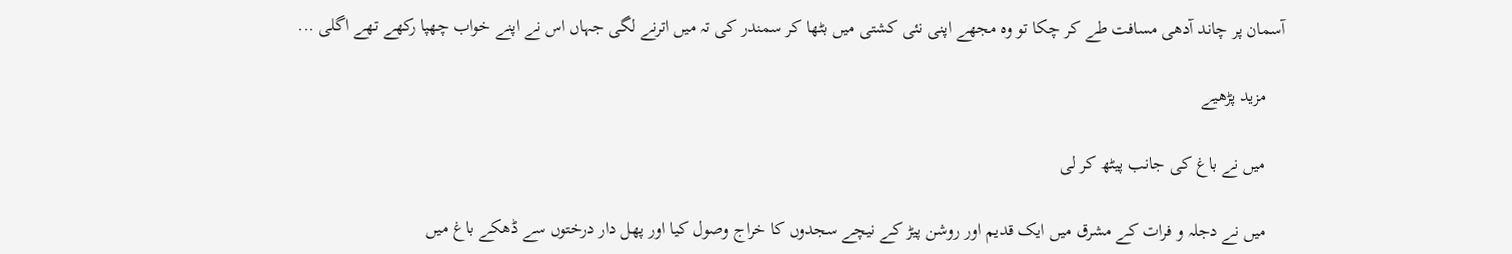آسمان پر چاند آدھی مسافت طے کر چکا تو وہ مجھے اپنی نئی کشتی میں بٹھا کر سمندر کی تہ میں اترنے لگی جہاں اس نے اپنے خواب چھپا رکھے تھے اگلی ...

    مزید پڑھیے

    میں نے باغ کی جانب پیٹھ کر لی

    میں نے دجلہ و فرات کے مشرق میں ایک قدیم اور روشن پیڑ کے نیچے سجدوں کا خراج وصول کیا اور پھل دار درختوں سے ڈھکے باغ میں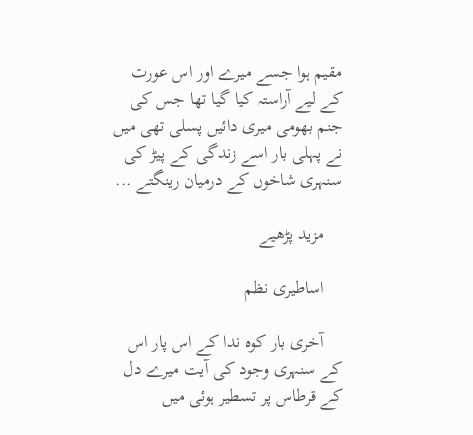مقیم ہوا جسے میرے اور اس عورت کے لیے آراستہ کیا گیا تھا جس کی جنم بھومی میری دائیں پسلی تھی میں نے پہلی بار اسے زندگی کے پیڑ کی سنہری شاخوں کے درمیان رینگتے ...

    مزید پڑھیے

    اساطیری نظم

    آخری بار کوہ ندا کے اس پار اس کے سنہری وجود کی آیت میرے دل کے قرطاس پر تسطیر ہوئی میں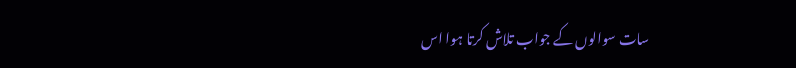سات سوالوں کے جواب تلاش کرتا ہوا اس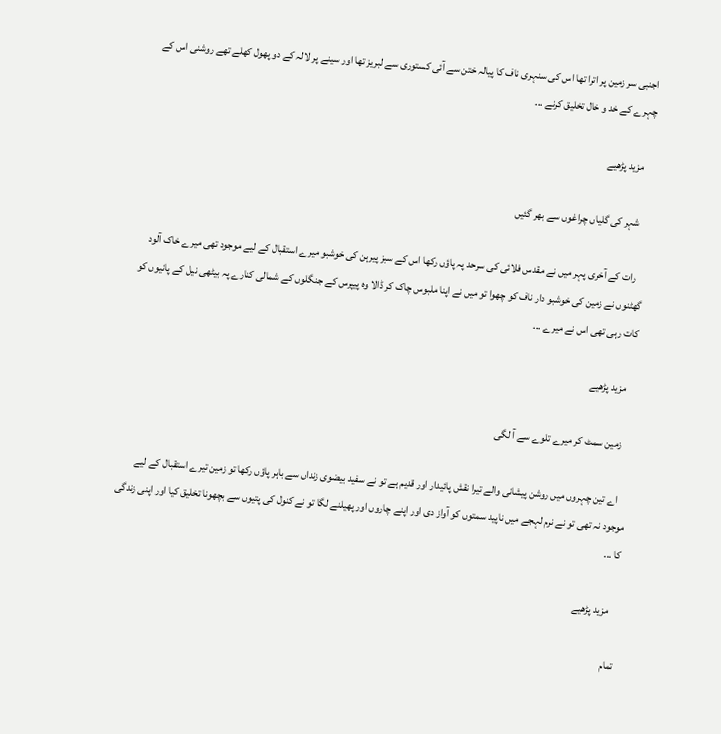اجنبی سر زمین پر اترا تھا اس کی سنہری ناف کا پیالہ ختن سے آئی کستوری سے لبریز تھا اور سینے پر لالہ کے دو پھول کھلے تھے روشنی اس کے چہرے کے خد و خال تخلیق کرنے ...

    مزید پڑھیے

    شہر کی گلیاں چراغوں سے بھر گئیں

    رات کے آخری پہر میں نے مقدس فلائی کی سرحد پہ پاؤں رکھا اس کے سبز پیرہن کی خوشبو میرے استقبال کے لیے موجود تھی میرے خاک آلود گھٹنوں نے زمین کی خوشبو دار ناف کو چھوا تو میں نے اپنا ملبوس چاک کر ڈالا وہ پیپرس کے جنگلوں کے شمالی کنارے پہ بیٹھی نیل کے پانیوں کو کات رہی تھی اس نے میرے ...

    مزید پڑھیے

    زمین سمٹ کر میرے تلوے سے آ لگی

    اے تین چہروں میں روشن پیشانی والے تیرا نقش پائیدار اور قدیم ہے تو نے سفید بیضوی زنداں سے باہر پاؤں رکھا تو زمین تیرے استقبال کے لیے موجود نہ تھی تو نے نرم لہجے میں ناپید سمتوں کو آواز دی اور اپنے چاروں اور پھیلنے لگا تو نے کنول کی پتیوں سے بچھونا تخلیق کیا اور اپنی زندگی کا ...

    مزید پڑھیے

تمام